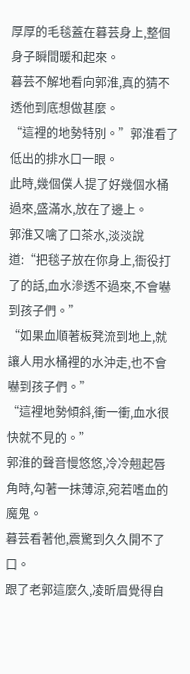厚厚的毛毯蓋在暮芸身上,整個身子瞬間暖和起來。
暮芸不解地看向郭淮,真的猜不透他到底想做甚麼。
“這裡的地勢特別。”郭淮看了低出的排水口一眼。
此時,幾個僕人提了好幾個水桶過來,盛滿水,放在了邊上。
郭淮又噙了口茶水,淡淡說道:“把毯子放在你身上,衙役打了的話,血水滲透不過來,不會嚇到孩子們。”
“如果血順著板凳流到地上,就讓人用水桶裡的水沖走,也不會嚇到孩子們。”
“這裡地勢傾斜,衝一衝,血水很快就不見的。”
郭淮的聲音慢悠悠,冷冷翹起唇角時,勾著一抹薄涼,宛若嗜血的魔鬼。
暮芸看著他,震驚到久久開不了口。
跟了老郭這麼久,凌昕眉覺得自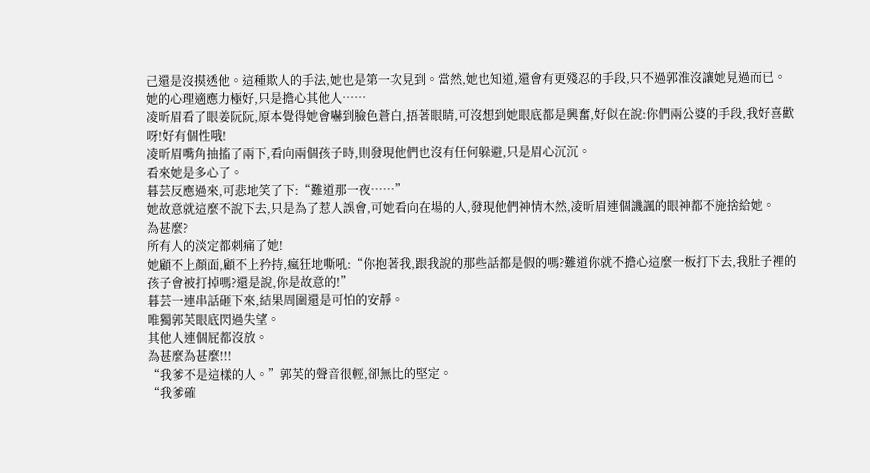己還是沒摸透他。這種欺人的手法,她也是第一次見到。當然,她也知道,還會有更殘忍的手段,只不過郭淮沒讓她見過而已。
她的心理適應力極好,只是擔心其他人……
凌昕眉看了眼姜阮阮,原本覺得她會嚇到臉色蒼白,捂著眼睛,可沒想到她眼底都是興奮,好似在說:你們兩公婆的手段,我好喜歡呀!好有個性哦!
凌昕眉嘴角抽搐了兩下,看向兩個孩子時,則發現他們也沒有任何躲避,只是眉心沉沉。
看來她是多心了。
暮芸反應過來,可悲地笑了下:“難道那一夜……”
她故意就這麼不說下去,只是為了惹人誤會,可她看向在場的人,發現他們神情木然,凌昕眉連個譏諷的眼神都不施捨給她。
為甚麼?
所有人的淡定都刺痛了她!
她顧不上顏面,顧不上矜持,瘋狂地嘶吼:“你抱著我,跟我說的那些話都是假的嗎?難道你就不擔心這麼一板打下去,我肚子裡的孩子會被打掉嗎?還是說,你是故意的!”
暮芸一連串話砸下來,結果周圍還是可怕的安靜。
唯獨郭芙眼底閃過失望。
其他人連個屁都沒放。
為甚麼為甚麼!!!
“我爹不是這樣的人。”郭芙的聲音很輕,卻無比的堅定。
“我爹確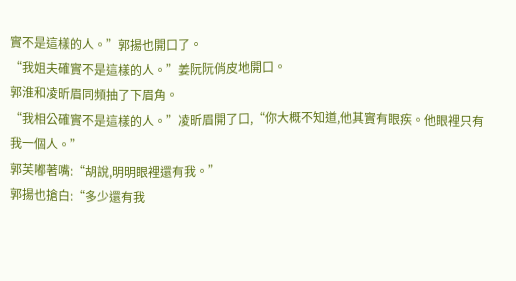實不是這樣的人。”郭揚也開口了。
“我姐夫確實不是這樣的人。”姜阮阮俏皮地開口。
郭淮和凌昕眉同頻抽了下眉角。
“我相公確實不是這樣的人。”凌昕眉開了口,“你大概不知道,他其實有眼疾。他眼裡只有我一個人。”
郭芙嘟著嘴:“胡說,明明眼裡還有我。”
郭揚也搶白:“多少還有我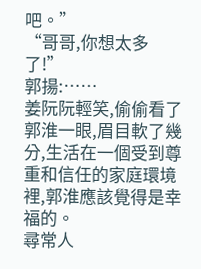吧。”
“哥哥,你想太多了!”
郭揚:……
姜阮阮輕笑,偷偷看了郭淮一眼,眉目軟了幾分,生活在一個受到尊重和信任的家庭環境裡,郭淮應該覺得是幸福的。
尋常人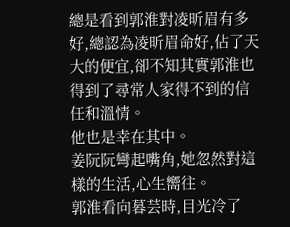總是看到郭淮對凌昕眉有多好,總認為凌昕眉命好,佔了天大的便宜,卻不知其實郭淮也得到了尋常人家得不到的信任和溫情。
他也是幸在其中。
姜阮阮彎起嘴角,她忽然對這樣的生活,心生嚮往。
郭淮看向暮芸時,目光冷了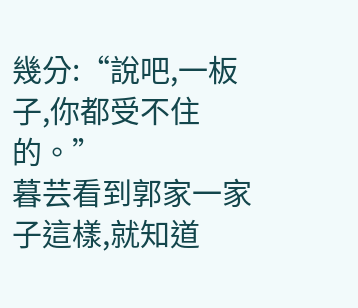幾分:“說吧,一板子,你都受不住的。”
暮芸看到郭家一家子這樣,就知道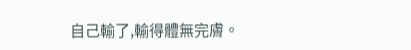自己輸了,輸得體無完膚。